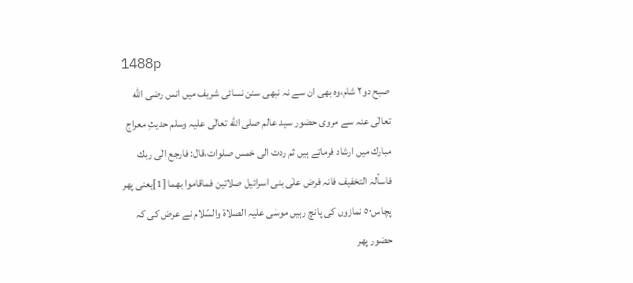1488p
صبح دو٢ شام،وہ بھی ان سے نہ نبھی سنن نسائی شریف میں انس رضی الله تعالٰی عنہ سے مروی حضور سید عالم صلی الله تعالٰی علیہ وسلم حدیثِ معراج مبارك میں ارشاد فرماتے ہیں ثم ردت الی خمس صلوات،قال: فارجع الٰی ربك فاسألہ التخفیف فانہ فرض علٰی بنی اسرائیل صلاتین فماقاموا بھما [1]یعنی پھر پچاس٥٠ نمازوں کی پانچ رہیں موسٰی علیہ الصلاۃ والسّلام نے عرض کی کہ حضور پھر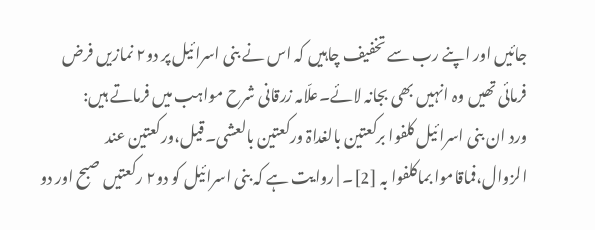جائیں اور اپنے رب سے تخفیف چاہیں کہ اس نے بنی اسرائیل پر دو٢ نمازیں فرض فرمائی تھیں وہ انہیں بھی بجانہ لائے۔علّامہ زرقانی شرح مواہب میں فرماتے ہیں:
ورد ان بنی اسرائیل کلفوا برکعتین بالغداۃ ورکعتین بالعشی۔قیل،ورکعتین عند الزوال،فماقاموا بماکلفوا بہ [2]۔ | روایت ہے کہ بنی اسرائیل کو دو٢ رکعتیں صبح اور دو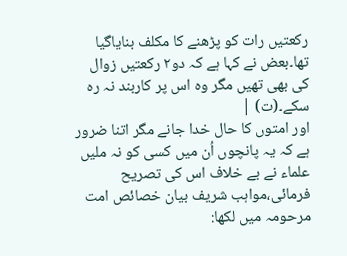رکعتیں رات کو پڑھنے کا مکلف بنایاگیا تھا۔بعض نے کہا ہے کہ دو٢ رکعتیں زوال کی بھی تھیں مگر وہ اس پر کاربند نہ رہ سکے۔(ت) |
اور امتوں کا حال خدا جانے مگر اتنا ضرور ہے کہ یہ پانچوں اُن میں کسی کو نہ ملیں علماء نے بے خلاف اس کی تصریح فرمائی،مواہب شریف بیان خصائص امت مرحومہ میں لکھا: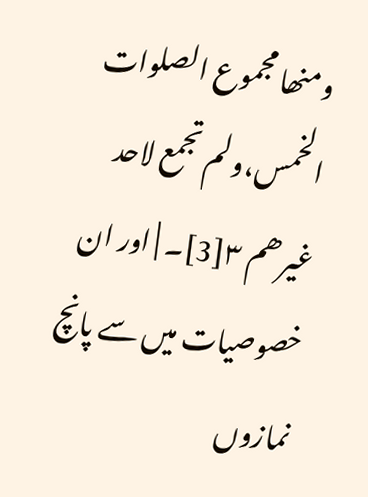ومنھا مجموع الصلوات الخمس،ولم تجمع لاحد غیرھم ٣[3]۔ | اور ان خصوصیات میں سے پانچ نمازوں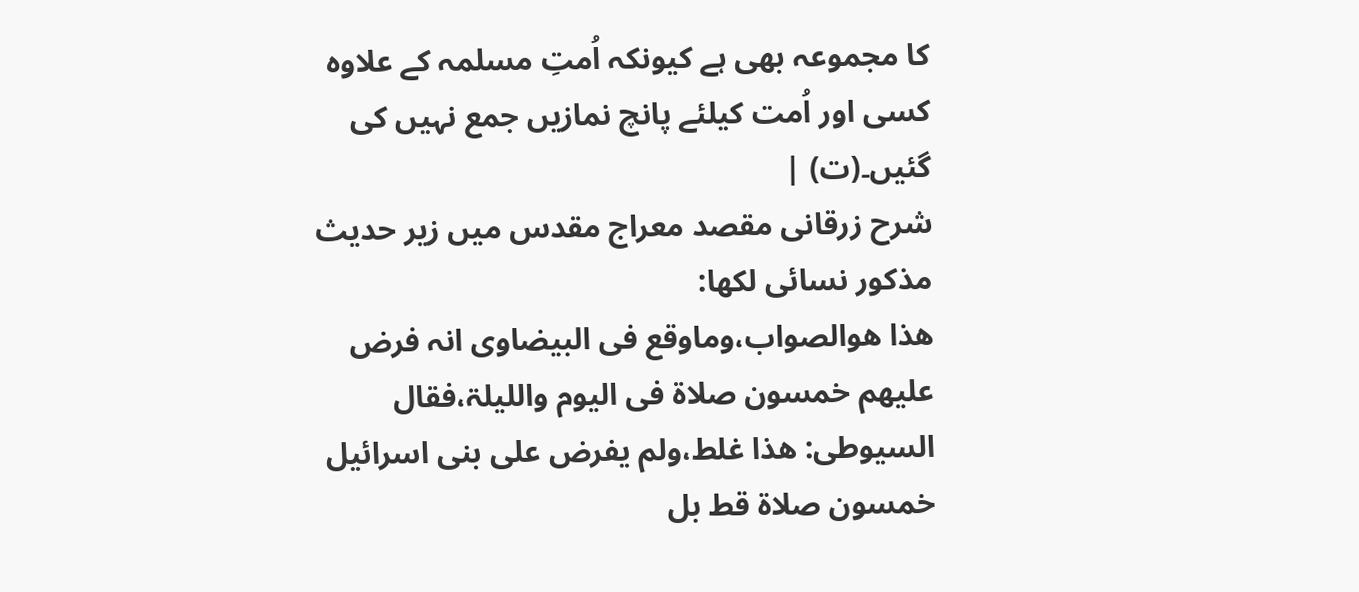کا مجموعہ بھی ہے کیونکہ اُمتِ مسلمہ کے علاوہ کسی اور اُمت کیلئے پانچ نمازیں جمع نہیں کی گئیں۔(ت) |
شرح زرقانی مقصد معراج مقدس میں زیر حدیث مذکور نسائی لکھا:
ھذا ھوالصواب،وماوقع فی البیضاوی انہ فرض علیھم خمسون صلاۃ فی الیوم واللیلۃ،فقال السیوطی: ھذا غلط،ولم یفرض علی بنی اسرائیل خمسون صلاۃ قط بل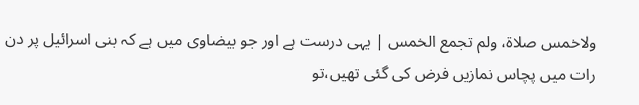ولاخمس صلاۃ، ولم تجمع الخمس | یہی درست ہے اور جو بیضاوی میں ہے کہ بنی اسرائیل پر دن رات میں پچاس نمازیں فرض کی گئی تھیں،تو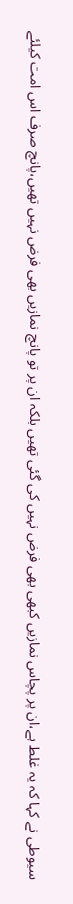سیوطی نے کہا کہ یہ غلط ہے،ان پر پچاس نمازیں کبھی بھی فرض نہیں کی گئی تھیں بلکہ ان پر تو پانچ نمازیں بھی فرض نہیں تھیں،پانچ صرف اس امت کیلئے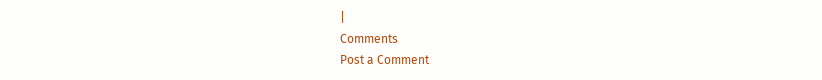|
Comments
Post a Comment